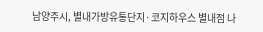남양주시, 별내가방유통단지·코지하우스 별내점 나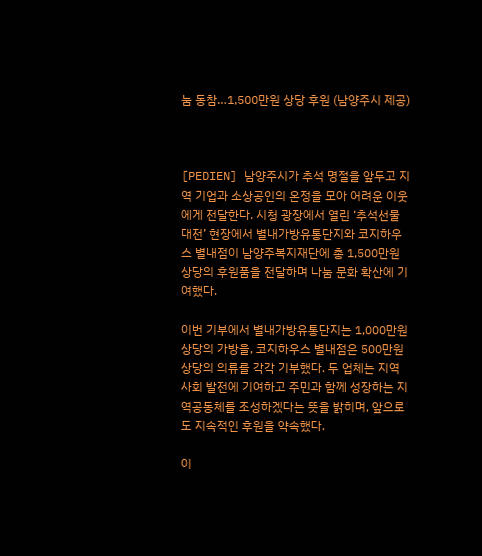눔 동참…1,500만원 상당 후원 (남양주시 제공)



[PEDIEN] 남양주시가 추석 명절을 앞두고 지역 기업과 소상공인의 온정을 모아 어려운 이웃에게 전달한다. 시청 광장에서 열린 ‘추석선물대전’ 현장에서 별내가방유통단지와 코지하우스 별내점이 남양주복지재단에 총 1,500만원 상당의 후원품을 전달하며 나눔 문화 확산에 기여했다.

이번 기부에서 별내가방유통단지는 1,000만원 상당의 가방을, 코지하우스 별내점은 500만원 상당의 의류를 각각 기부했다. 두 업체는 지역사회 발전에 기여하고 주민과 함께 성장하는 지역공동체를 조성하겠다는 뜻을 밝히며, 앞으로도 지속적인 후원을 약속했다.

이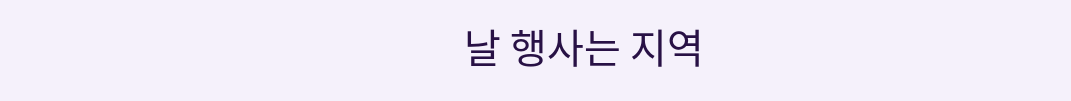날 행사는 지역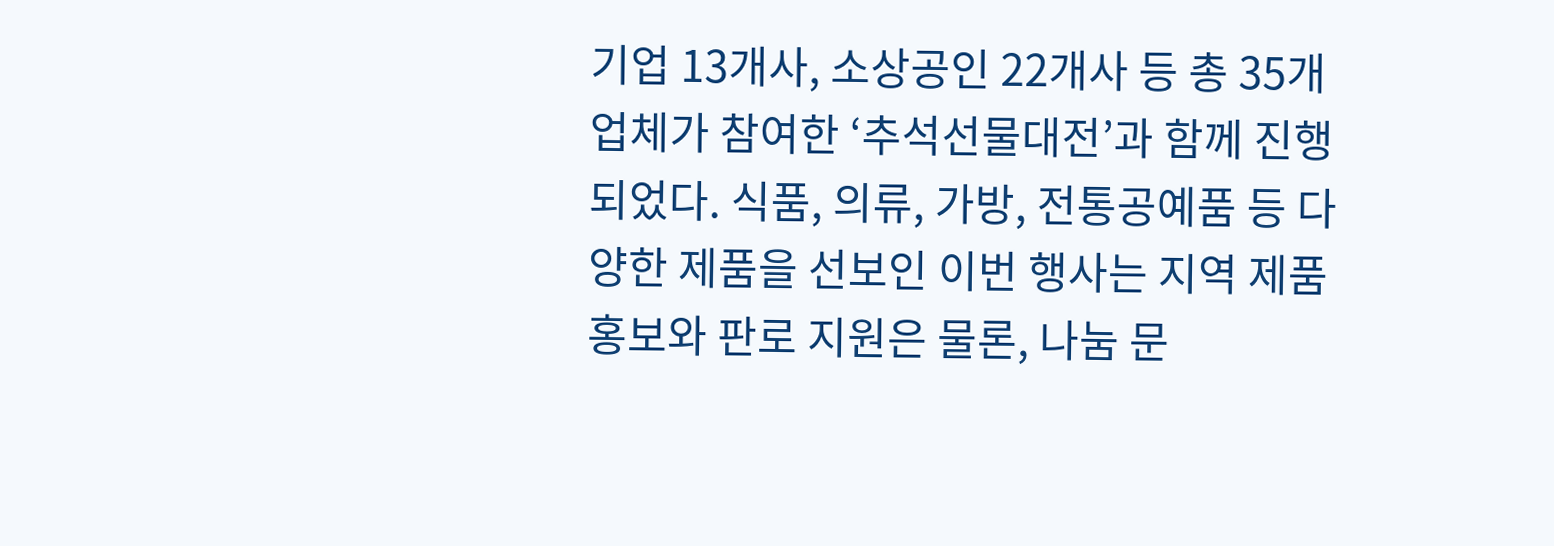기업 13개사, 소상공인 22개사 등 총 35개 업체가 참여한 ‘추석선물대전’과 함께 진행되었다. 식품, 의류, 가방, 전통공예품 등 다양한 제품을 선보인 이번 행사는 지역 제품 홍보와 판로 지원은 물론, 나눔 문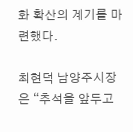화 확산의 계기를 마련했다.

최현덕 남양주시장은 “추석을 앞두고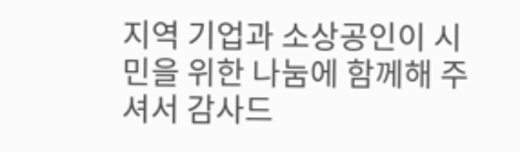지역 기업과 소상공인이 시민을 위한 나눔에 함께해 주셔서 감사드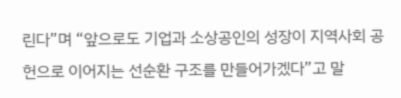린다”며 “앞으로도 기업과 소상공인의 성장이 지역사회 공헌으로 이어지는 선순환 구조를 만들어가겠다”고 말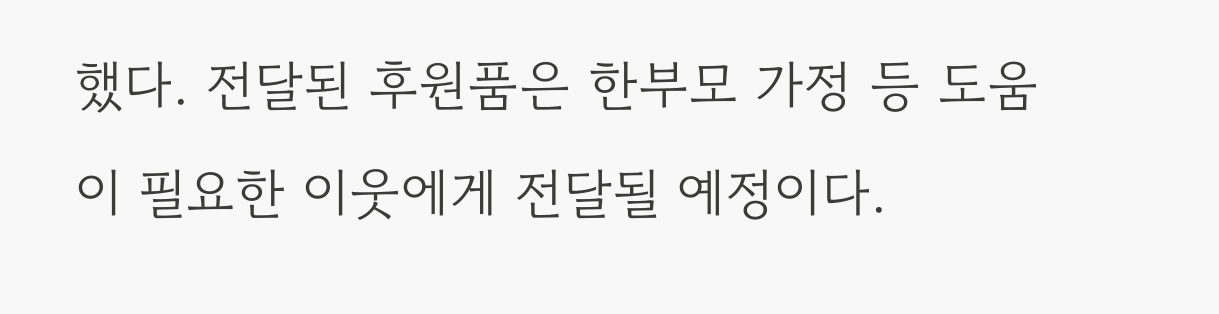했다. 전달된 후원품은 한부모 가정 등 도움이 필요한 이웃에게 전달될 예정이다.